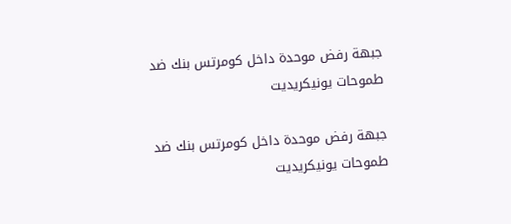جبهة رفض موحدة داخل كومرتس بنك ضد طموحات يونيكريديت

جبهة رفض موحدة داخل كومرتس بنك ضد طموحات يونيكريديت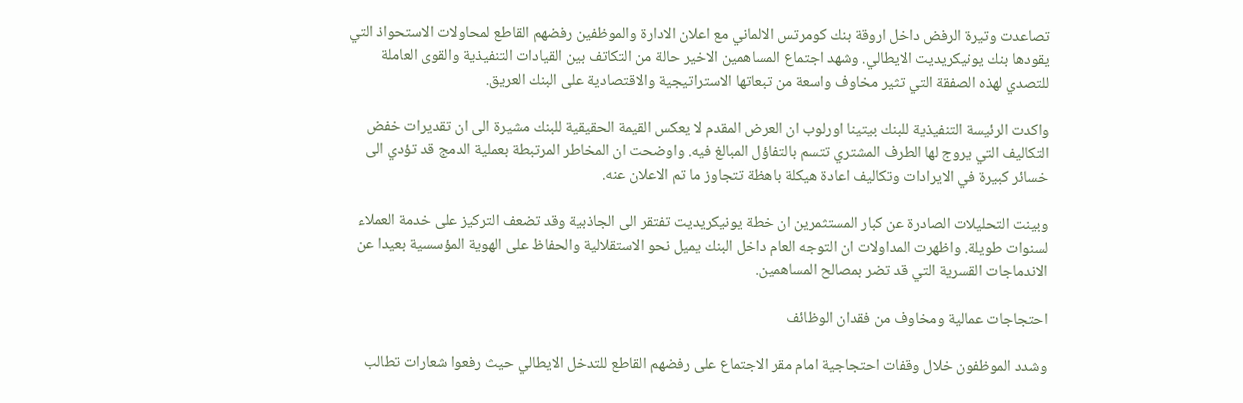تصاعدت وتيرة الرفض داخل اروقة بنك كومرتس الالماني مع اعلان الادارة والموظفين رفضهم القاطع لمحاولات الاستحواذ التي يقودها بنك يونيكريديت الايطالي. وشهد اجتماع المساهمين الاخير حالة من التكاتف بين القيادات التنفيذية والقوى العاملة للتصدي لهذه الصفقة التي تثير مخاوف واسعة من تبعاتها الاستراتيجية والاقتصادية على البنك العريق.

واكدت الرئيسة التنفيذية للبنك بيتينا اورلوب ان العرض المقدم لا يعكس القيمة الحقيقية للبنك مشيرة الى ان تقديرات خفض التكاليف التي يروج لها الطرف المشتري تتسم بالتفاؤل المبالغ فيه. واوضحت ان المخاطر المرتبطة بعملية الدمج قد تؤدي الى خسائر كبيرة في الايرادات وتكاليف اعادة هيكلة باهظة تتجاوز ما تم الاعلان عنه.

وبينت التحليلات الصادرة عن كبار المستثمرين ان خطة يونيكريديت تفتقر الى الجاذبية وقد تضعف التركيز على خدمة العملاء لسنوات طويلة. واظهرت المداولات ان التوجه العام داخل البنك يميل نحو الاستقلالية والحفاظ على الهوية المؤسسية بعيدا عن الاندماجات القسرية التي قد تضر بمصالح المساهمين.

احتجاجات عمالية ومخاوف من فقدان الوظائف

وشدد الموظفون خلال وقفات احتجاجية امام مقر الاجتماع على رفضهم القاطع للتدخل الايطالي حيث رفعوا شعارات تطالب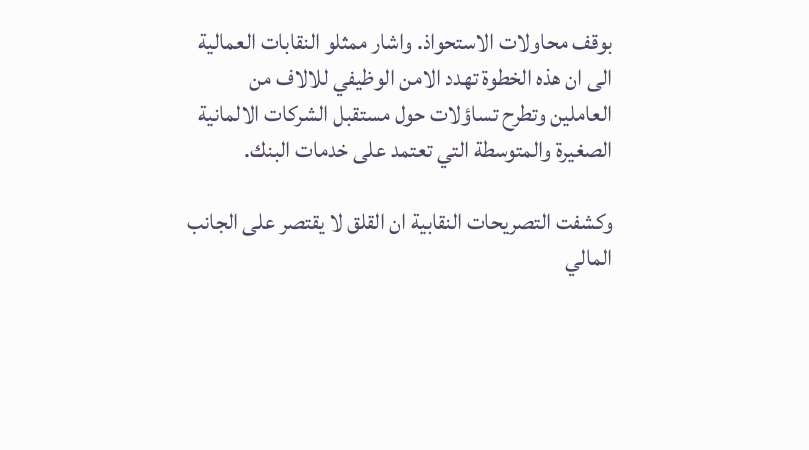بوقف محاولات الاستحواذ. واشار ممثلو النقابات العمالية الى ان هذه الخطوة تهدد الامن الوظيفي للالاف من العاملين وتطرح تساؤلات حول مستقبل الشركات الالمانية الصغيرة والمتوسطة التي تعتمد على خدمات البنك.

وكشفت التصريحات النقابية ان القلق لا يقتصر على الجانب المالي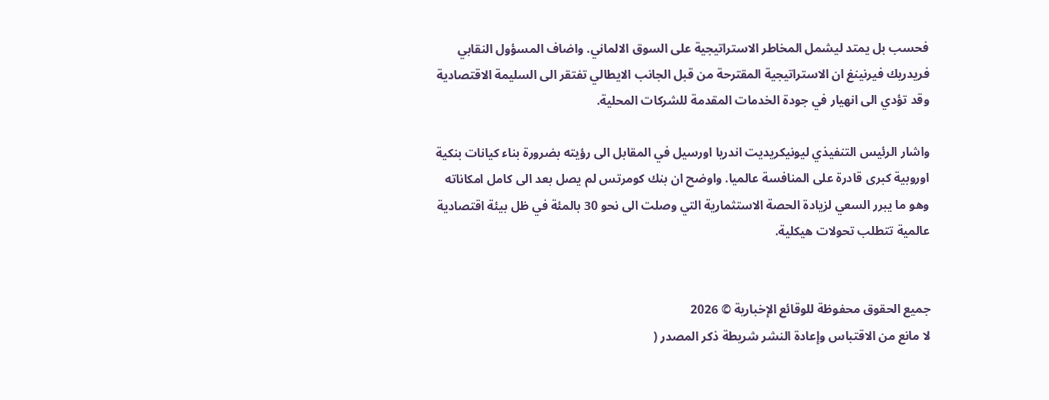فحسب بل يمتد ليشمل المخاطر الاستراتيجية على السوق الالماني. واضاف المسؤول النقابي فريدريك فيرنينغ ان الاستراتيجية المقترحة من قبل الجانب الايطالي تفتقر الى السليمة الاقتصادية وقد تؤدي الى انهيار في جودة الخدمات المقدمة للشركات المحلية.

واشار الرئيس التنفيذي ليونيكريديت اندريا اورسيل في المقابل الى رؤيته بضرورة بناء كيانات بنكية اوروبية كبرى قادرة على المنافسة عالميا. واوضح ان بنك كومرتس لم يصل بعد الى كامل امكاناته وهو ما يبرر السعي لزيادة الحصة الاستثمارية التي وصلت الى نحو 30 بالمئة في ظل بيئة اقتصادية عالمية تتطلب تحولات هيكلية.


جميع الحقوق محفوظة للوقائع الإخبارية © 2026
لا مانع من الاقتباس وإعادة النشر شريطة ذكر المصدر (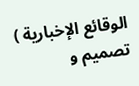الوقائع الإخبارية )
تصميم و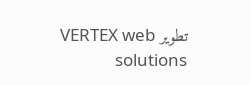تطوير VERTEX web solutions